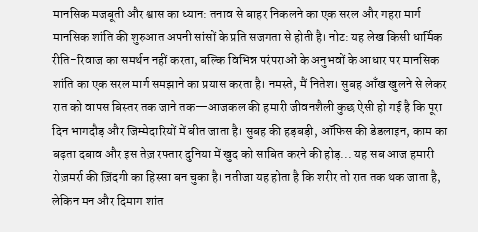मानसिक मजबूती और श्वास का ध्यान: तनाव से बाहर निकलने का एक सरल और गहरा मार्ग
मानसिक शांति की शुरुआत अपनी सांसों के प्रति सजगता से होती है। नोट: यह लेख किसी धार्मिक रीति-रिवाज का समर्थन नहीं करता, बल्कि विभिन्न परंपराओं के अनुभवों के आधार पर मानसिक शांति का एक सरल मार्ग समझाने का प्रयास करता है। नमस्ते, मैं नितेश। सुबह आँख खुलने से लेकर रात को वापस बिस्तर तक जाने तक—आजकल की हमारी जीवनशैली कुछ ऐसी हो गई है कि पूरा दिन भागदौड़ और जिम्मेदारियों में बीत जाता है। सुबह की हड़बड़ी, ऑफिस की डेडलाइन, काम का बढ़ता दबाव और इस तेज़ रफ्तार दुनिया में खुद को साबित करने की होड़... यह सब आज हमारी रोज़मर्रा की ज़िंदगी का हिस्सा बन चुका है। नतीजा यह होता है कि शरीर तो रात तक थक जाता है, लेकिन मन और दिमाग शांत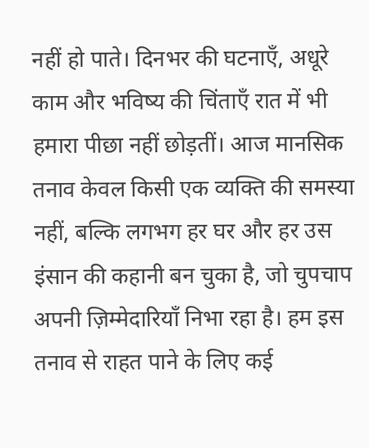नहीं हो पाते। दिनभर की घटनाएँ, अधूरे काम और भविष्य की चिंताएँ रात में भी हमारा पीछा नहीं छोड़तीं। आज मानसिक तनाव केवल किसी एक व्यक्ति की समस्या नहीं, बल्कि लगभग हर घर और हर उस इंसान की कहानी बन चुका है, जो चुपचाप अपनी ज़िम्मेदारियाँ निभा रहा है। हम इस तनाव से राहत पाने के लिए कई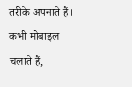तरीके अपनाते हैं। कभी मोबाइल चलाते हैं,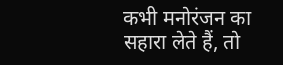कभी मनोरंजन का सहारा लेते हैं, तो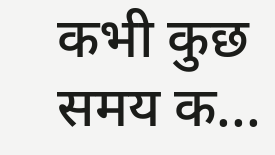कभी कुछ समय क...